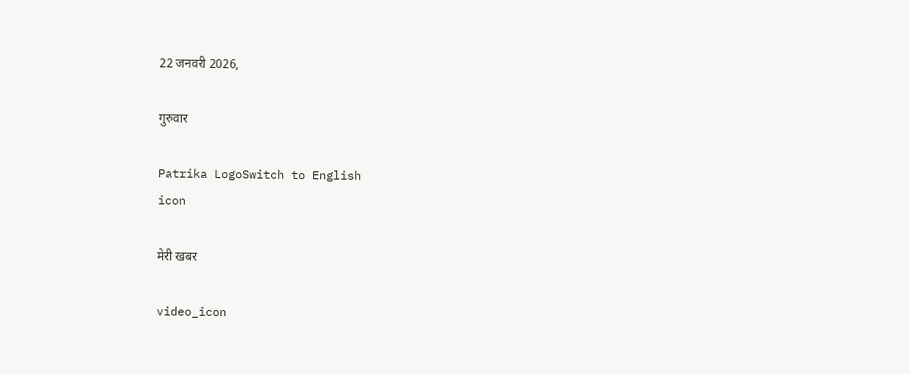22 जनवरी 2026,

गुरुवार

Patrika LogoSwitch to English
icon

मेरी खबर

video_icon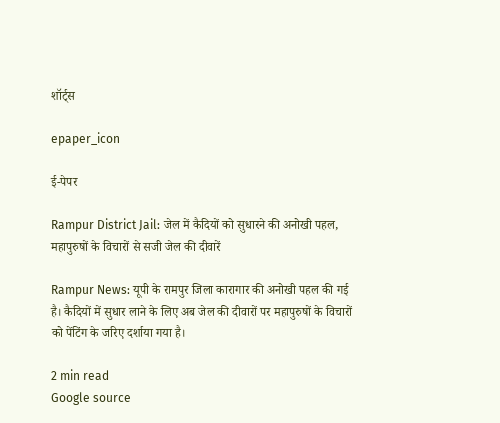शॉर्ट्स

epaper_icon

ई-पेपर

Rampur District Jail: जेल में कैदियों को सुधारने की अनोखी पहल, महापुरुषों के विचारों से सजी जेल की दीवारें

Rampur News: यूपी के रामपुर जिला कारागार की अनोखी पहल की गई है। कैदियों में सुधार लाने के लिए अब जेल की दीवारों पर महापुरुषों के विचारों को पेंटिंग के जरिए दर्शाया गया है।

2 min read
Google source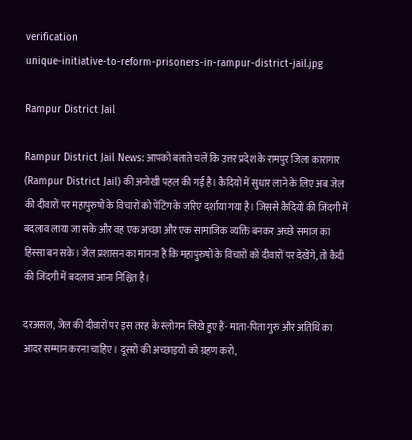verification
unique-initiative-to-reform-prisoners-in-rampur-district-jail.jpg

Rampur District Jail

Rampur District Jail News: आपको बताते चलें कि उत्तर प्रदेश के रामपुर जिला कारागार (Rampur District Jail) की अनोखी पहल की गई है। कैदियों में सुधार लाने के लिए अब जेल की दीवारों पर महापुरुषों के विचारों को पेंटिंग के जरिए दर्शाया गया है। जिससे कैदियों की जिंदगी में बदलाव लाया जा सके और वह एक अच्छा और एक सामाजिक व्यक्ति बनकर अच्छे समाज का हिस्सा बन सके। जेल प्रशासन का मानना है कि महापुरुषों के विचारों को दीवारों पर देखेंगे, तो कैदी की जिंदगी में बदलाव आना निश्चित है।

दरअसल, जेल की दीवारों पर इस तरह के स्लोगन लिखे हुए हैं- माता-पिता गुरु और अतिथि का आदर सम्मान करना चाहिए। दूसरों की अच्छाइयों को ग्रहण करो,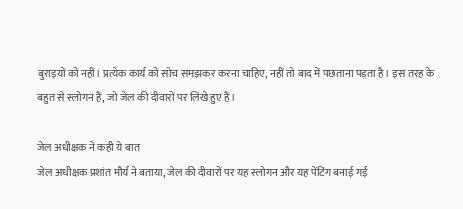बुराइयों को नहीं। प्रत्येक कार्य को सोच समझकर करना चाहिए, नहीं तो बाद में पछताना पड़ता है। इस तरह के बहुत से स्लोगन हैं, जो जेल की दीवारों पर लिखे हुए हैं।

जेल अधीक्षक ने कही ये बात
जेल अधीक्षक प्रशांत मौर्य ने बताया, जेल की दीवारों पर यह स्लोगन और यह पेंटिंग बनाई गई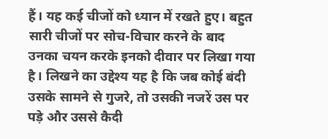हैं। यह कई चीजों को ध्यान में रखते हुए। बहुत सारी चीजों पर सोच-विचार करने के बाद उनका चयन करके इनको दीवार पर लिखा गया है। लिखने का उद्देश्य यह है कि जब कोई बंदी उसके सामने से गुजरे, तो उसकी नजरें उस पर पड़े और उससे कैदी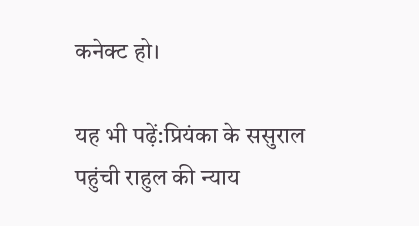कनेक्ट हो।

यह भी पढ़ें:प्रियंका के ससुराल पहुंची राहुल की न्याय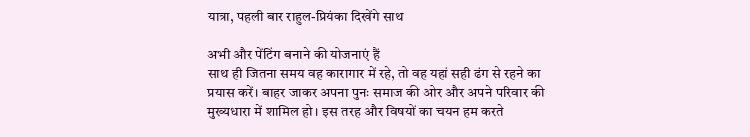यात्रा, पहली बार राहुल-प्रियंका दिखेंगे साथ

अभी और पेंटिंग बनाने की योजनाएं हैं
साथ ही जितना समय वह कारागार में रहे, तो वह यहां सही ढंग से रहने का प्रयास करें। बाहर जाकर अपना पुनः समाज की ओर और अपने परिवार की मुख्यधारा में शामिल हो। इस तरह और विषयों का चयन हम करते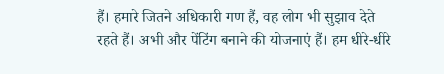हैं। हमारे जितने अधिकारी गण हैं, वह लोग भी सुझाव देते रहते हैं। अभी और पेंटिंग बनाने की योजनाएं हैं। हम धीरे-धीरे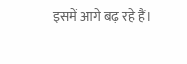इसमें आगे बढ़ रहे हैं।